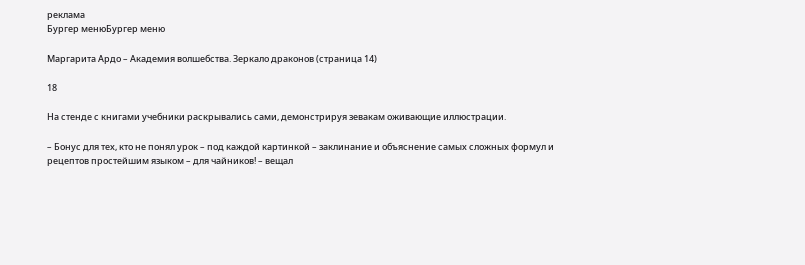реклама
Бургер менюБургер меню

Маргарита Ардо – Академия волшебства. Зеркало драконов (страница 14)

18

На стенде с книгами учебники раскрывались сами, демонстрируя зевакам оживающие иллюстрации.

– Бонус для тех, кто не понял урок – под каждой картинкой – заклинание и объяснение самых сложных формул и рецептов простейшим языком – для чайников! – вещал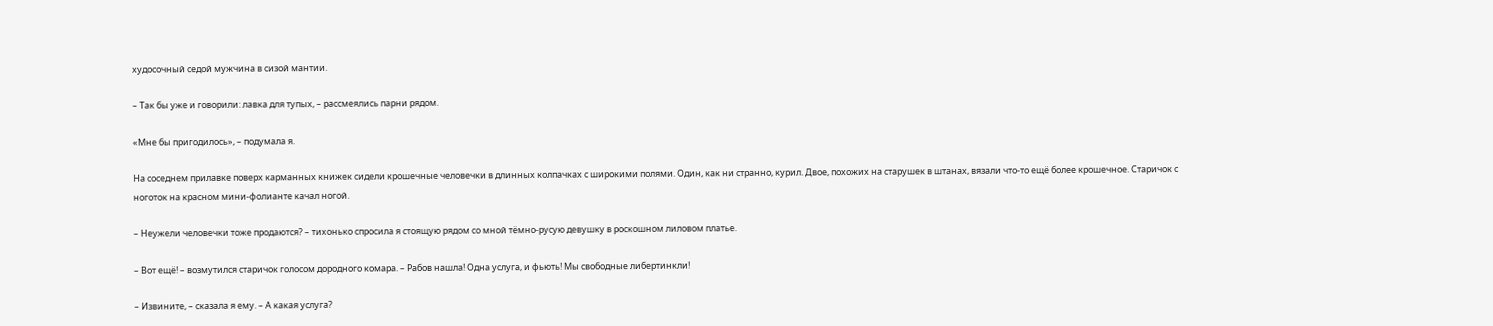худосочный седой мужчина в сизой мантии.

– Так бы уже и говорили: лавка для тупых, – рассмеялись парни рядом.

«Мне бы пригодилось», – подумала я.

На соседнем прилавке поверх карманных книжек сидели крошечные человечки в длинных колпачках с широкими полями. Один, как ни странно, курил. Двое, похожих на старушек в штанах, вязали что-то ещё более крошечное. Старичок с ноготок на красном мини-фолианте качал ногой.

– Неужели человечки тоже продаются? – тихонько спросила я стоящую рядом со мной тёмно-русую девушку в роскошном лиловом платье.

– Вот ещё! – возмутился старичок голосом дородного комара. – Рабов нашла! Одна услуга, и фьють! Мы свободные либертинкли!

– Извините, – сказала я ему. – А какая услуга?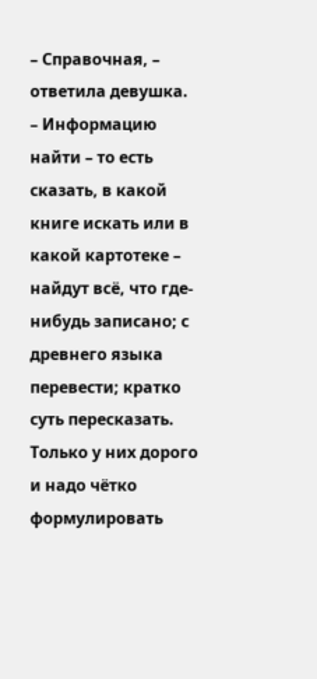– Справочная, – ответила девушка. – Информацию найти – то есть сказать, в какой книге искать или в какой картотеке – найдут всё, что где-нибудь записано; с древнего языка перевести; кратко суть пересказать. Только у них дорого и надо чётко формулировать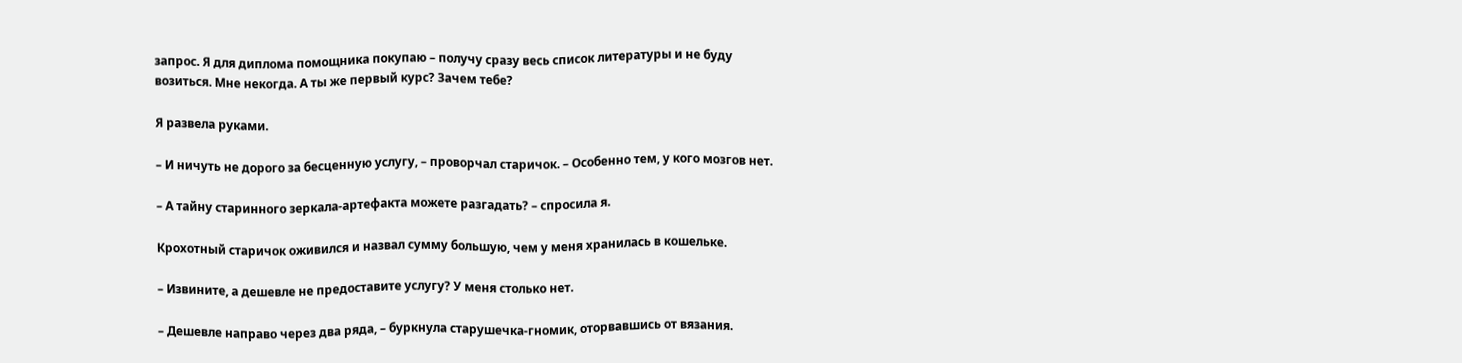запрос. Я для диплома помощника покупаю – получу сразу весь список литературы и не буду возиться. Мне некогда. А ты же первый курс? Зачем тебе?

Я развела руками.

– И ничуть не дорого за бесценную услугу, – проворчал старичок. – Особенно тем, у кого мозгов нет.

– А тайну старинного зеркала-артефакта можете разгадать? – спросила я.

Крохотный старичок оживился и назвал сумму большую, чем у меня хранилась в кошельке.

– Извините, а дешевле не предоставите услугу? У меня столько нет.

– Дешевле направо через два ряда, – буркнула старушечка-гномик, оторвавшись от вязания.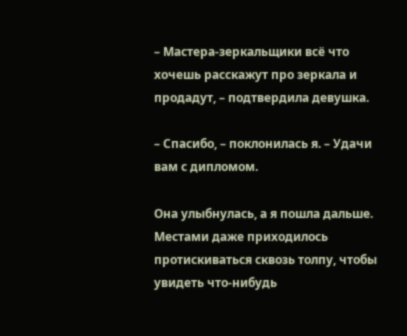– Мастера-зеркальщики всё что хочешь расскажут про зеркала и продадут, – подтвердила девушка.

– Спасибо, – поклонилась я. – Удачи вам с дипломом.

Она улыбнулась, а я пошла дальше. Местами даже приходилось протискиваться сквозь толпу, чтобы увидеть что-нибудь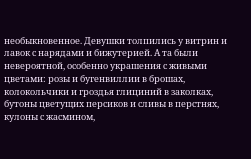необыкновенное. Девушки толпились у витрин и лавок с нарядами и бижутерией. А та были невероятной, особенно украшения с живыми цветами: розы и бугенвиллии в брошах, колокольчики и гроздья глициний в заколках, бутоны цветущих персиков и сливы в перстнях, кулоны с жасмином,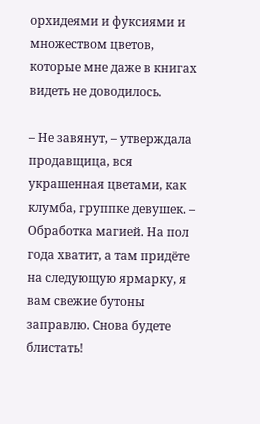орхидеями и фуксиями и множеством цветов, которые мне даже в книгах видеть не доводилось.

– Не завянут, – утверждала продавщица, вся украшенная цветами, как клумба, группке девушек. – Обработка магией. На пол года хватит, а там придёте на следующую ярмарку, я вам свежие бутоны заправлю. Снова будете блистать!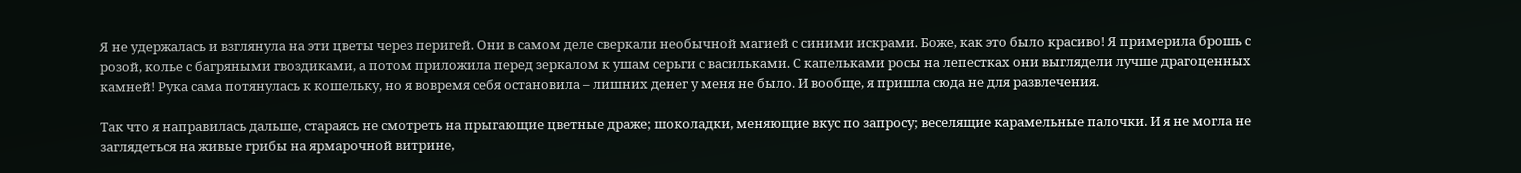Я не удержалась и взглянула на эти цветы через перигей. Они в самом деле сверкали необычной магией с синими искрами. Боже, как это было красиво! Я примерила брошь с розой, колье с багряными гвоздиками, а потом приложила перед зеркалом к ушам серьги с васильками. С капельками росы на лепестках они выглядели лучше драгоценных камней! Рука сама потянулась к кошельку, но я вовремя себя остановила – лишних денег у меня не было. И вообще, я пришла сюда не для развлечения.

Так что я направилась дальше, стараясь не смотреть на прыгающие цветные драже; шоколадки, меняющие вкус по запросу; веселящие карамельные палочки. И я не могла не заглядеться на живые грибы на ярмарочной витрине,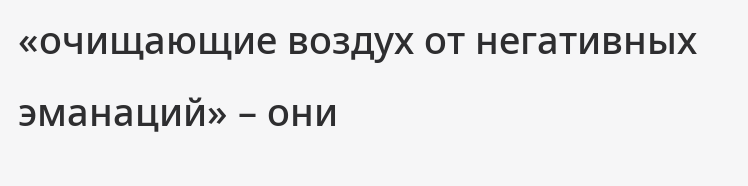«очищающие воздух от негативных эманаций» – они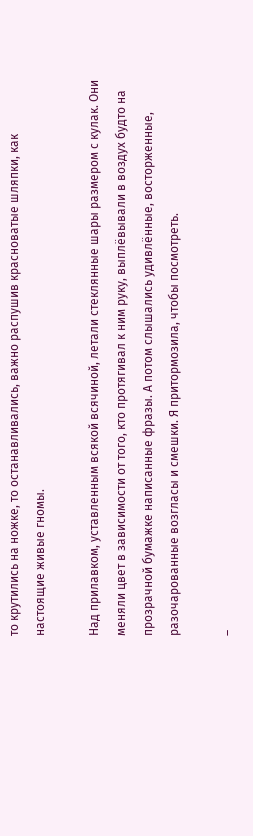то крутились на ножке, то останавливались, важно распушив красноватые шляпки, как настоящие живые гномы.

Над прилавком, уставленным всякой всячиной, летали стеклянные шары размером с кулак. Они меняли цвет в зависимости от того, кто протягивал к ним руку, выплёвывали в воздух будто на прозрачной бумажке написанные фразы. А потом слышались удивлённые, восторженные, разочарованные возгласы и смешки. Я притормозила, чтобы посмотреть.

–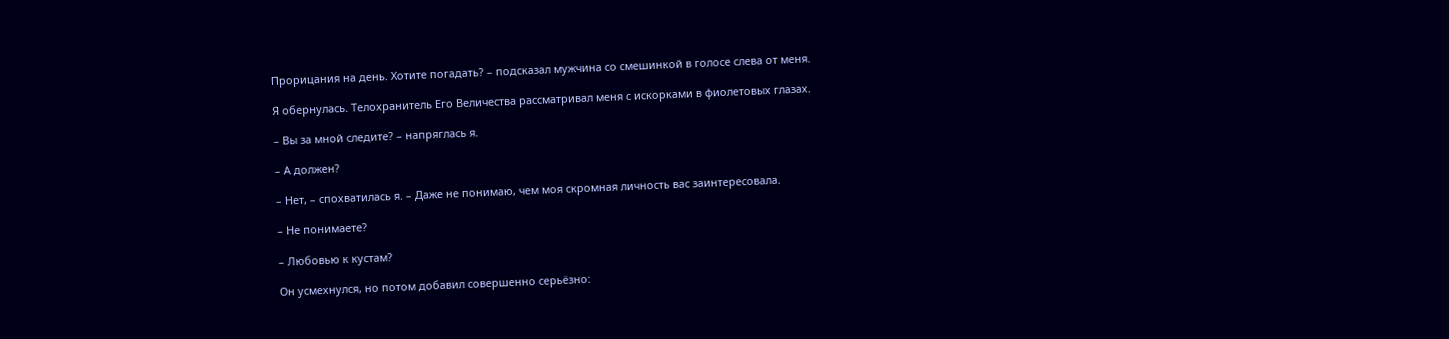Прорицания на день. Хотите погадать? – подсказал мужчина со смешинкой в голосе слева от меня.

Я обернулась. Телохранитель Его Величества рассматривал меня с искорками в фиолетовых глазах.

– Вы за мной следите? – напряглась я.

– А должен?

– Нет, – спохватилась я. – Даже не понимаю, чем моя скромная личность вас заинтересовала.

– Не понимаете?

– Любовью к кустам?

Он усмехнулся, но потом добавил совершенно серьёзно: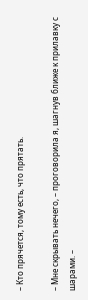– Кто прячется, тому есть, что прятать.

– Мне скрывать нечего, – проговорила я, шагнув ближе к прилавку с шарами. –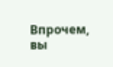Впрочем, вы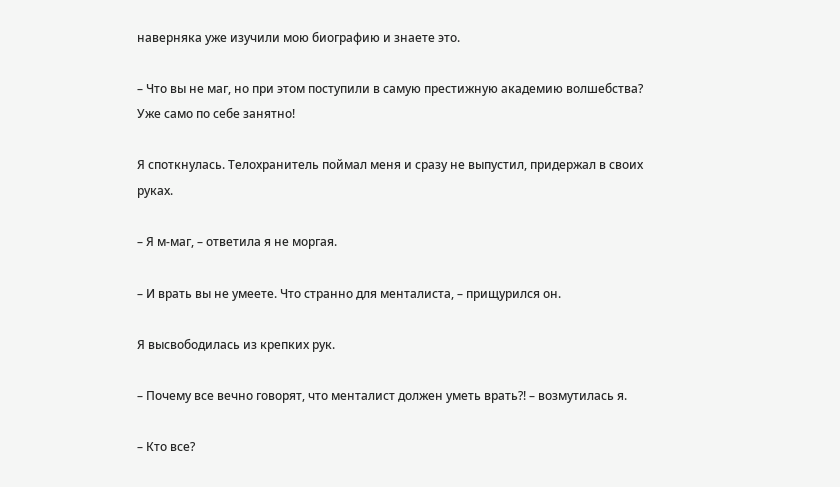наверняка уже изучили мою биографию и знаете это.

– Что вы не маг, но при этом поступили в самую престижную академию волшебства? Уже само по себе занятно!

Я споткнулась. Телохранитель поймал меня и сразу не выпустил, придержал в своих руках.

– Я м-маг, – ответила я не моргая.

– И врать вы не умеете. Что странно для менталиста, – прищурился он.

Я высвободилась из крепких рук.

– Почему все вечно говорят, что менталист должен уметь врать?! – возмутилась я.

– Кто все?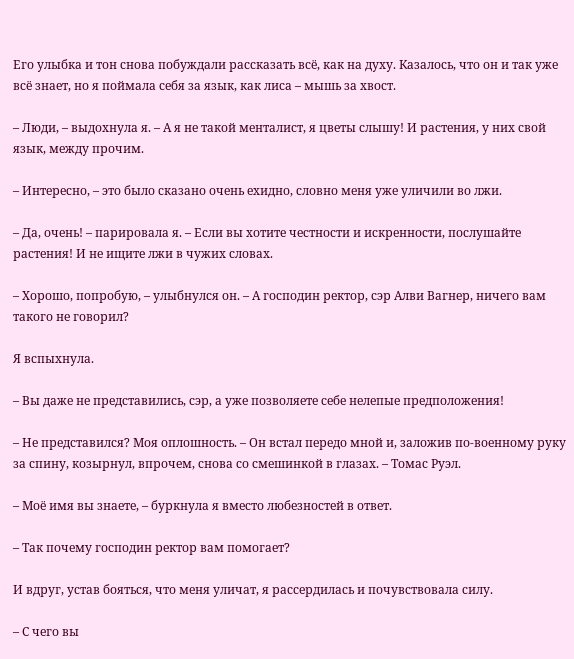Его улыбка и тон снова побуждали рассказать всё, как на духу. Казалось, что он и так уже всё знает, но я поймала себя за язык, как лиса – мышь за хвост.

– Люди, – выдохнула я. – А я не такой менталист, я цветы слышу! И растения, у них свой язык, между прочим.

– Интересно, – это было сказано очень ехидно, словно меня уже уличили во лжи.

– Да, очень! – парировала я. – Если вы хотите честности и искренности, послушайте растения! И не ищите лжи в чужих словах.

– Хорошо, попробую, – улыбнулся он. – А господин ректор, сэр Алви Вагнер, ничего вам такого не говорил?

Я вспыхнула.

– Вы даже не представились, сэр, а уже позволяете себе нелепые предположения!

– Не представился? Моя оплошность. – Он встал передо мной и, заложив по-военному руку за спину, козырнул, впрочем, снова со смешинкой в глазах. – Томас Руэл.

– Моё имя вы знаете, – буркнула я вместо любезностей в ответ.

– Так почему господин ректор вам помогает?

И вдруг, устав бояться, что меня уличат, я рассердилась и почувствовала силу.

– С чего вы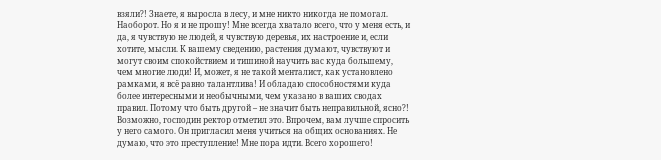взяли?! Знаете, я выросла в лесу, и мне никто никогда не помогал. Наоборот. Но я и не прошу! Мне всегда хватало всего, что у меня есть, и да, я чувствую не людей, я чувствую деревья, их настроение и, если хотите, мысли. К вашему сведению, растения думают, чувствуют и могут своим спокойствием и тишиной научить вас куда большему, чем многие люди! И, может, я не такой менталист, как установлено рамками, я всё равно талантлива! И обладаю способностями куда более интересными и необычными, чем указано в ваших сводах правил. Потому что быть другой – не значит быть неправильной, ясно?! Возможно, господин ректор отметил это. Впрочем, вам лучше спросить у него самого. Он пригласил меня учиться на общих основаниях. Не думаю, что это преступление! Мне пора идти. Всего хорошего!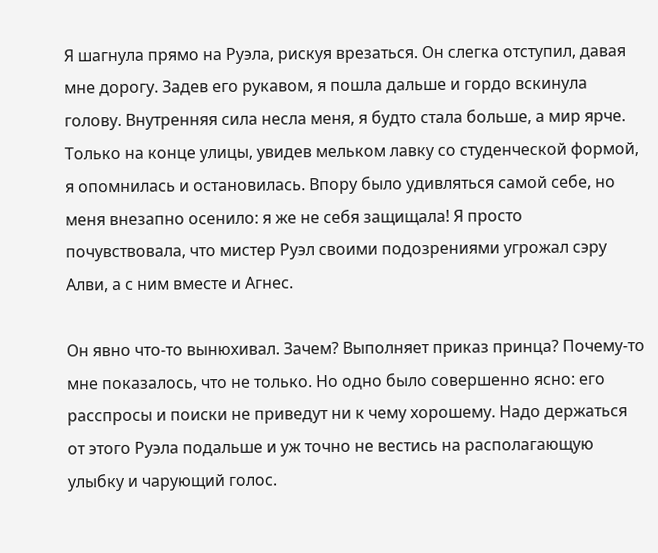Я шагнула прямо на Руэла, рискуя врезаться. Он слегка отступил, давая мне дорогу. Задев его рукавом, я пошла дальше и гордо вскинула голову. Внутренняя сила несла меня, я будто стала больше, а мир ярче. Только на конце улицы, увидев мельком лавку со студенческой формой, я опомнилась и остановилась. Впору было удивляться самой себе, но меня внезапно осенило: я же не себя защищала! Я просто почувствовала, что мистер Руэл своими подозрениями угрожал сэру Алви, а с ним вместе и Агнес.

Он явно что-то вынюхивал. Зачем? Выполняет приказ принца? Почему-то мне показалось, что не только. Но одно было совершенно ясно: его расспросы и поиски не приведут ни к чему хорошему. Надо держаться от этого Руэла подальше и уж точно не вестись на располагающую улыбку и чарующий голос.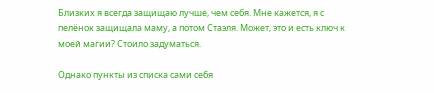Близких я всегда защищаю лучше, чем себя. Мне кажется, я с пелёнок защищала маму, а потом Стаэля. Может, это и есть ключ к моей магии? Стоило задуматься.

Однако пункты из списка сами себя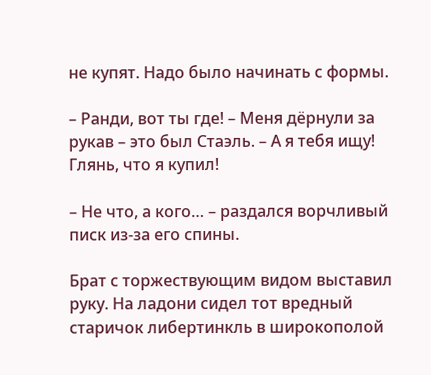не купят. Надо было начинать с формы.

– Ранди, вот ты где! – Меня дёрнули за рукав – это был Стаэль. – А я тебя ищу! Глянь, что я купил!

– Не что, а кого… – раздался ворчливый писк из-за его спины.

Брат с торжествующим видом выставил руку. На ладони сидел тот вредный старичок либертинкль в широкополой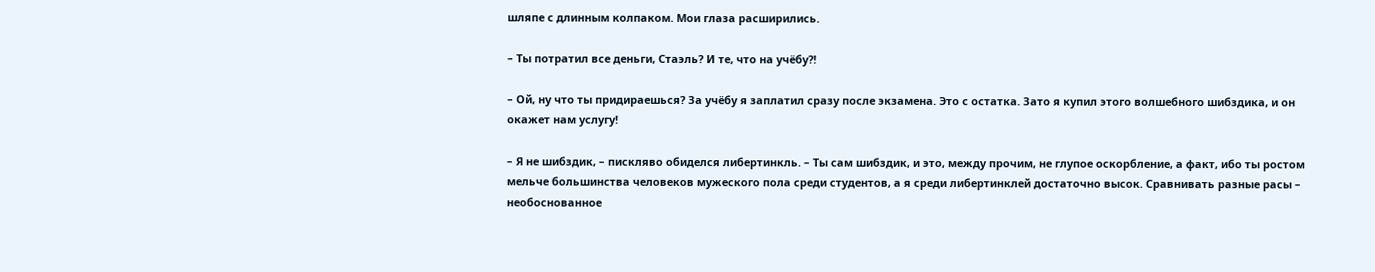шляпе с длинным колпаком. Мои глаза расширились.

– Ты потратил все деньги, Стаэль? И те, что на учёбу?!

– Ой, ну что ты придираешься? За учёбу я заплатил сразу после экзамена. Это с остатка. Зато я купил этого волшебного шибздика, и он окажет нам услугу!

– Я не шибздик, – пискляво обиделся либертинкль. – Ты сам шибздик, и это, между прочим, не глупое оскорбление, а факт, ибо ты ростом мельче большинства человеков мужеского пола среди студентов, а я среди либертинклей достаточно высок. Сравнивать разные расы – необоснованное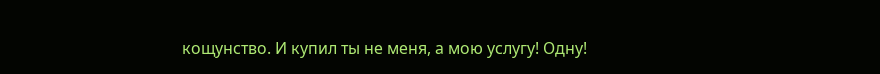кощунство. И купил ты не меня, а мою услугу! Одну!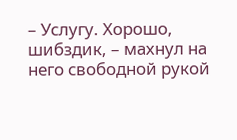– Услугу. Хорошо, шибздик, – махнул на него свободной рукой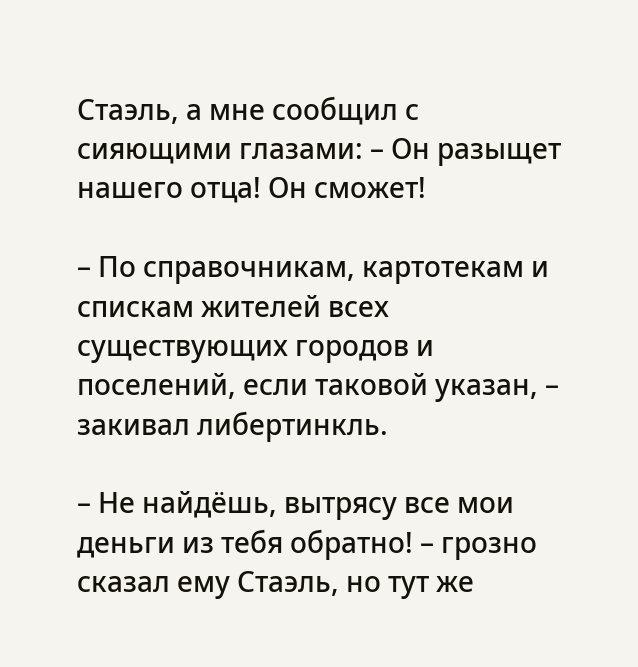Стаэль, а мне сообщил с сияющими глазами: – Он разыщет нашего отца! Он сможет!

– По справочникам, картотекам и спискам жителей всех существующих городов и поселений, если таковой указан, – закивал либертинкль.

– Не найдёшь, вытрясу все мои деньги из тебя обратно! – грозно сказал ему Стаэль, но тут же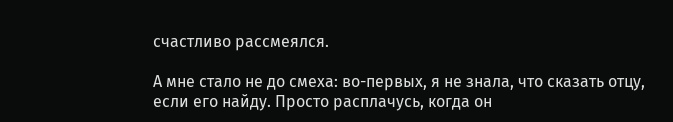счастливо рассмеялся.

А мне стало не до смеха: во-первых, я не знала, что сказать отцу, если его найду. Просто расплачусь, когда он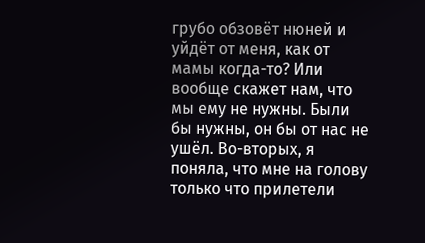грубо обзовёт нюней и уйдёт от меня, как от мамы когда-то? Или вообще скажет нам, что мы ему не нужны. Были бы нужны, он бы от нас не ушёл. Во-вторых, я поняла, что мне на голову только что прилетели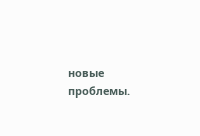новые проблемы.